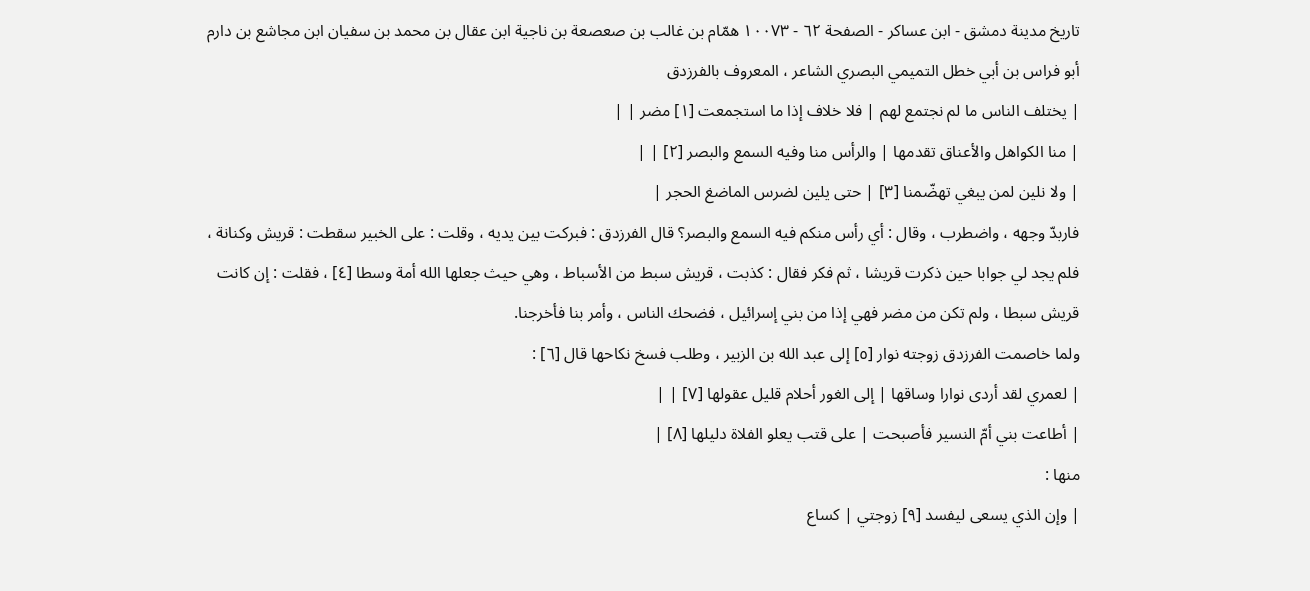تاريخ مدينة دمشق - ابن عساكر - الصفحة ٦٢ - ١٠٠٧٣ همّام بن غالب بن صعصعة بن ناجية ابن عقال بن محمد بن سفيان ابن مجاشع بن دارم أبو فراس بن أبي خطل التميمي البصري الشاعر ، المعروف بالفرزدق
| يختلف الناس ما لم نجتمع لهم | فلا خلاف إذا ما استجمعت [١] مضر | |
| منا الكواهل والأعناق تقدمها | والرأس منا وفيه السمع والبصر [٢] | |
| ولا نلين لمن يبغي تهضّمنا [٣] | حتى يلين لضرس الماضغ الحجر |
فاربدّ وجهه ، واضطرب ، وقال : أي رأس منكم فيه السمع والبصر؟ قال الفرزدق : فبركت بين يديه ، وقلت : على الخبير سقطت : قريش وكنانة ، فلم يجد لي جوابا حين ذكرت قريشا ، ثم فكر فقال : كذبت ، قريش سبط من الأسباط ، وهي حيث جعلها الله أمة وسطا [٤] ، فقلت : إن كانت قريش سبطا ، ولم تكن من مضر فهي إذا من بني إسرائيل ، فضحك الناس ، وأمر بنا فأخرجنا.
ولما خاصمت الفرزدق زوجته نوار [٥] إلى عبد الله بن الزبير ، وطلب فسخ نكاحها قال [٦] :
| لعمري لقد أردى نوارا وساقها | إلى الغور أحلام قليل عقولها [٧] | |
| أطاعت بني أمّ النسير فأصبحت | على قتب يعلو الفلاة دليلها [٨] |
منها :
| وإن الذي يسعى ليفسد [٩] زوجتي | كساع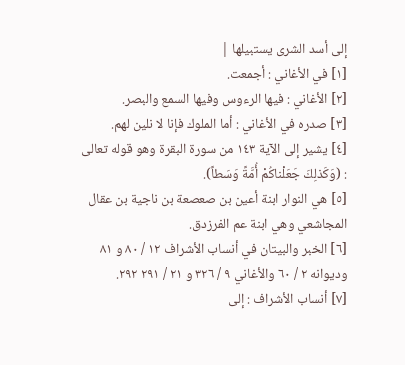إلى أسد الشرى يستبيلها |
[١] في الأغاني : أجمعت.
[٢] الأغاني : فيها الرءوس وفيها السمع والبصر.
[٣] صدره في الأغاني : أما الملوك فإنا لا نلين لهم.
[٤] يشير إلى الآية ١٤٣ من سورة البقرة وهو قوله تعالى : (وَكَذلِكَ جَعَلْناكُمْ أُمَّةً وَسَطاً).
[٥] هي النوار ابنة أعين بن صعصعة بن ناجية بن عقال المجاشعي وهي ابنة عم الفرزدق.
[٦] الخبر والبيتان في أنساب الأشراف ١٢ / ٨٠ و ٨١ وديوانه ٢ / ٦٠ والأغاني ٩ / ٣٢٦ و ٢١ / ٢٩١ ٢٩٢.
[٧] أنساب الأشراف : إلى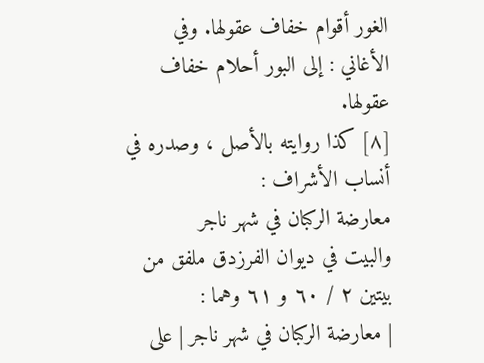الغور أقوام خفاف عقولها. وفي الأغاني : إلى البور أحلام خفاف عقولها.
[٨] كذا روايته بالأصل ، وصدره في أنساب الأشراف :
معارضة الركبان في شهر ناجر
والبيت في ديوان الفرزدق ملفق من بيتين ٢ / ٦٠ و ٦١ وهما :
| معارضة الركبان في شهر ناجر | على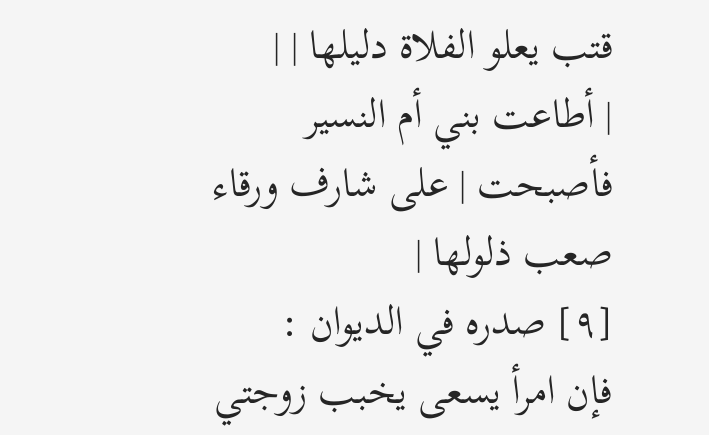قتب يعلو الفلاة دليلها | |
| أطاعت بني أم النسير فأصبحت | على شارف ورقاء صعب ذلولها |
[٩] صدره في الديوان :
فإن امرأ يسعى يخبب زوجتي